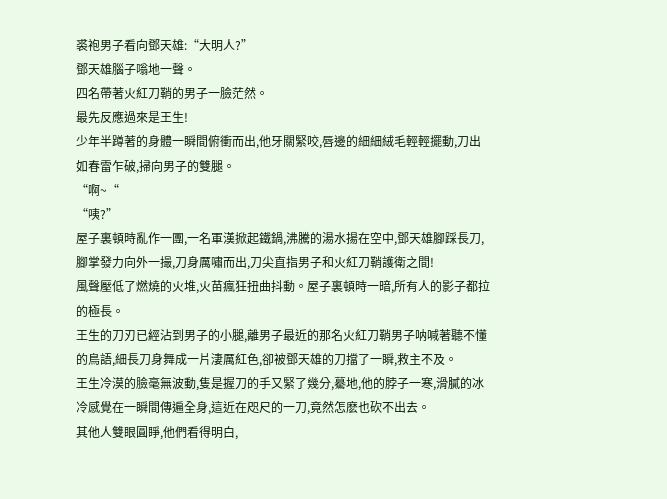裘袍男子看向鄧天雄:“大明人?”
鄧天雄腦子嗡地一聲。
四名帶著火紅刀鞘的男子一臉茫然。
最先反應過來是王生!
少年半蹲著的身體一瞬間俯衝而出,他牙關緊咬,唇邊的細細絨毛輕輕擺動,刀出如春雷乍破,掃向男子的雙腿。
“啊~“
“咦?”
屋子裏頓時亂作一團,一名軍漢掀起鐵鍋,沸騰的湯水揚在空中,鄧天雄腳踩長刀,腳掌發力向外一撮,刀身厲嘯而出,刀尖直指男子和火紅刀鞘護衛之間!
風聲壓低了燃燒的火堆,火苗瘋狂扭曲抖動。屋子裏頓時一暗,所有人的影子都拉的極長。
王生的刀刃已經沾到男子的小腿,離男子最近的那名火紅刀鞘男子呐喊著聽不懂的鳥語,細長刀身舞成一片淒厲紅色,卻被鄧天雄的刀擋了一瞬,救主不及。
王生冷漠的臉毫無波動,隻是握刀的手又緊了幾分,驀地,他的脖子一寒,滑膩的冰冷感覺在一瞬間傳遍全身,這近在咫尺的一刀,竟然怎麽也砍不出去。
其他人雙眼圓睜,他們看得明白,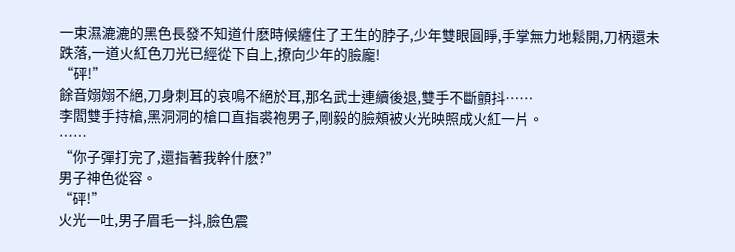一束濕漉漉的黑色長發不知道什麽時候纏住了王生的脖子,少年雙眼圓睜,手掌無力地鬆開,刀柄還未跌落,一道火紅色刀光已經從下自上,撩向少年的臉龐!
“砰!”
餘音嫋嫋不絕,刀身刺耳的哀鳴不絕於耳,那名武士連續後退,雙手不斷顫抖……
李閻雙手持槍,黑洞洞的槍口直指裘袍男子,剛毅的臉頰被火光映照成火紅一片。
……
“你子彈打完了,還指著我幹什麽?”
男子神色從容。
“砰!”
火光一吐,男子眉毛一抖,臉色震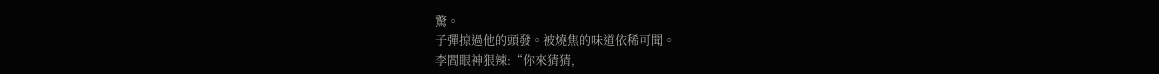驚。
子彈掠過他的頭發。被燒焦的味道依稀可聞。
李閻眼神狠辣:“你來猜猜,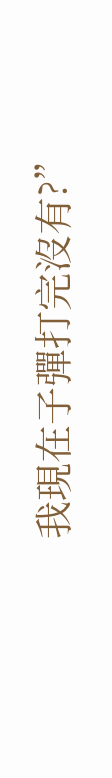我現在子彈打完沒有?”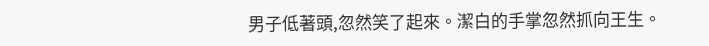男子低著頭,忽然笑了起來。潔白的手掌忽然抓向王生。